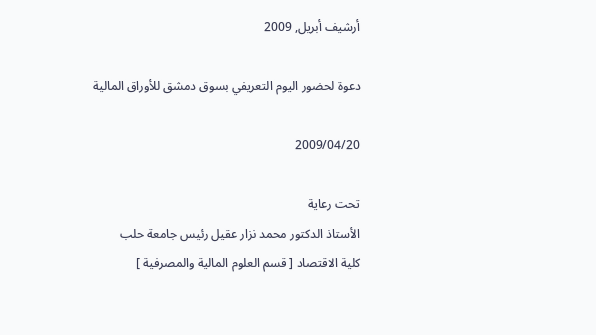أرشيف أبريل, 2009

دعوة لحضور اليوم التعريفي بسوق دمشق للأوراق المالية

2009/04/20

تحت رعاية
الأستاذ الدكتور محمد نزار عقيل رئيس جامعة حلب
كلية الاقتصاد [ قسم العلوم المالية والمصرفية ]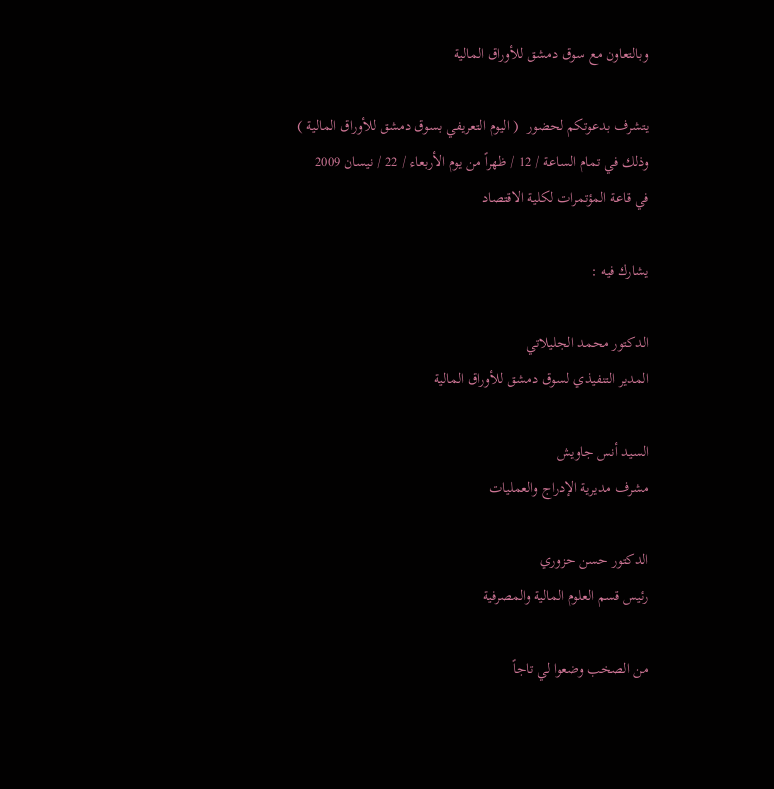وبالتعاون مع سوق دمشق للأوراق المالية

يتشرف بدعوتكم لحضور  ( اليوم التعريفي بسوق دمشق للأوراق المالية )
وذلك في تمام الساعة / 12 / ظهراً من يوم الأربعاء / 22 / نيسان 2009
في قاعة المؤتمرات لكلية الاقتصاد

يشارك فيه :

الدكتور محمد الجليلاتي
المدير التنفيذي لسوق دمشق للأوراق المالية

السيد أنس جاويش
مشرف مديرية الإدراج والعمليات

الدكتور حسن حزوري
رئيس قسم العلوم المالية والمصرفية

من الصخب وضعوا لي تاجاً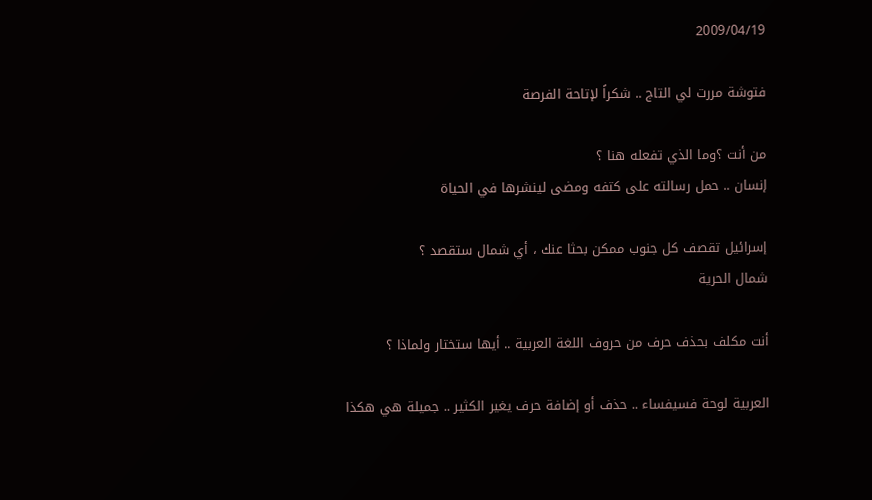2009/04/19

فتوشة مررت لي التاج .. شكراً لإتاحة الفرصة

من أنت ؟وما الذي تفعله هنا ؟
إنسان .. حمل رسالته على كتفه ومضى لينشرها في الحياة

إسرائيل تقصف كل جنوب ممكن بحثا عنك ، أي شمال ستقصد ؟
شمال الحرية

أنت مكلف بحذف حرف من حروف اللغة العربية .. أيها ستختار ولماذا ؟

العربية لوحة فسيفساء .. حذف أو إضافة حرف يغير الكثير .. جميلة هي هكذا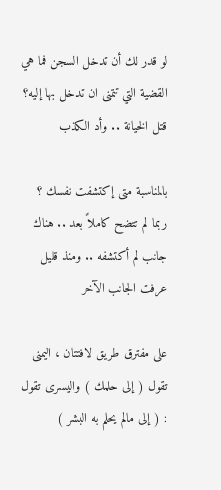لو قدر لك أن تدخل السجن فما هي القضية التي تتمنى ان تدخل بها إليه؟
قتل الخيانة .. وأد الكذب

بالمناسبة متى إكتشفت نفسك ؟
ربما لم تتضح كاملاً بعد .. هناك جانب لم أكتشفه .. ومنذ قليل عرفت الجانب الآخر

على مفترق طريق لافتتان ، اليمنى تقول ( إلى حلمك ) واليسرى تقول : ( إلى مالم يحلم به البشر )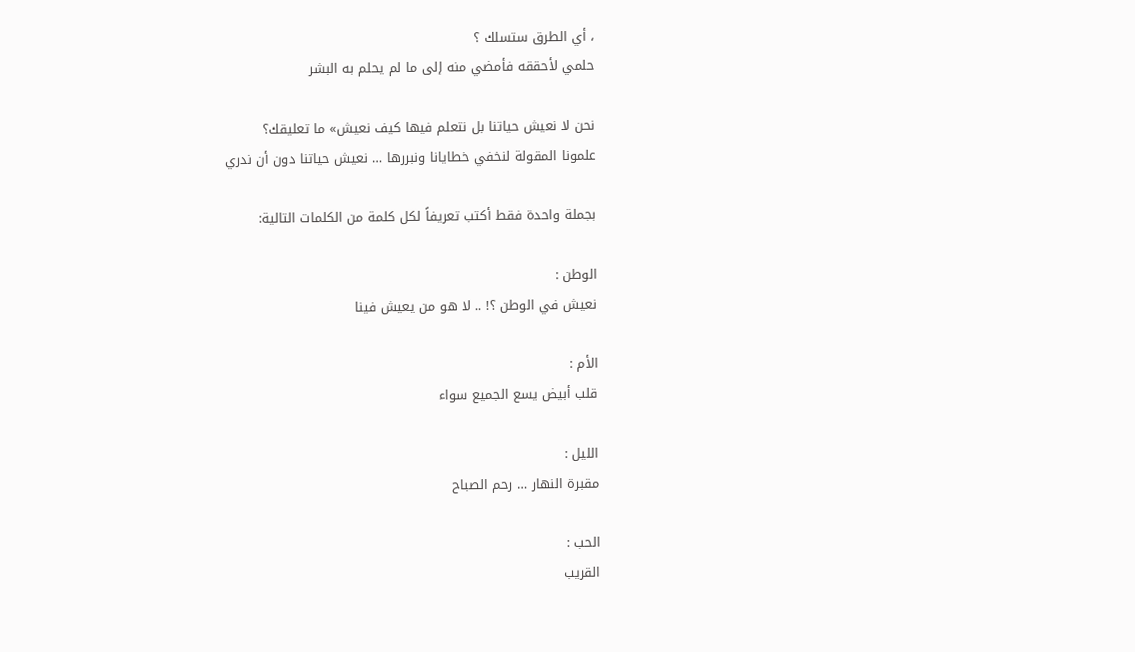، أي الطرق ستسلك ؟
حلمي لأحققه فأمضي منه إلى ما لم يحلم به البشر

نحن لا نعيش حياتنا بل نتعلم فيها كيف نعيش» ما تعليقك؟
علمونا المقولة لنخفي خطايانا ونبررها … نعيش حياتنا دون أن ندري

بجملة واحدة فقط أكتب تعريفاً لكل كلمة من الكلمات التالية:

الوطن :
نعيش في الوطن ؟! .. لا هو من يعيش فينا

الأم :
قلب أبيض يسع الجميع سواء

الليل :
مقبرة النهار … رحم الصباح

الحب :
القريب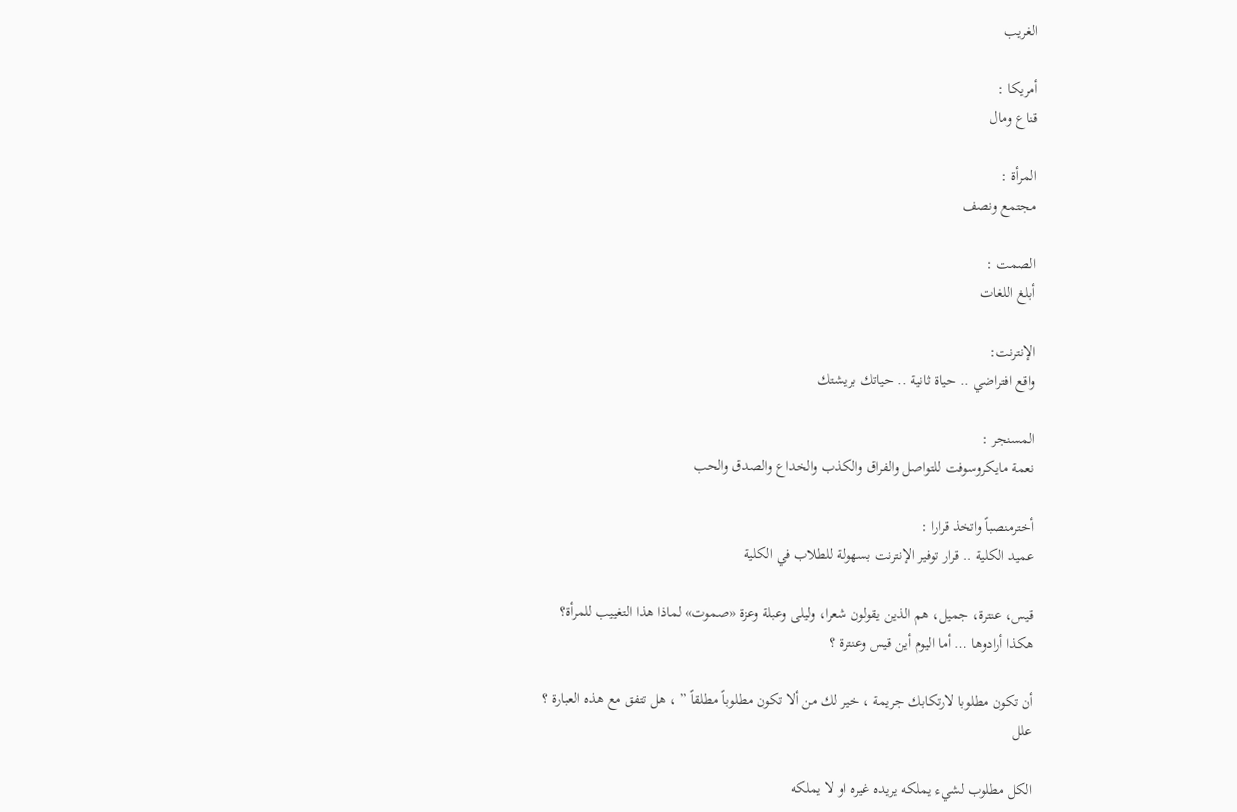الغريب

أمريكا :
قناع ومال

المرأة :
مجتمع ونصف

الصمت :
أبلغ اللغات

الإنترنت:
واقع افتراضي .. حياة ثانية .. حياتك بريشتك

المسنجر :
نعمة مايكروسوفت للتواصل والفراق والكذب والخداع والصدق والحب

أخترمنصباً واتخذ قرارا :
عميد الكلية .. قرار توفير الإنترنت بسهولة للطلاب في الكلية

قيس، عنترة، جميل، هم الذين يقولون شعرا، وليلى وعبلة وعزة «صموت» لماذا هذا التغييب للمرأة؟
هكذا أرادوها … أما اليوم أين قيس وعنترة ؟

أن تكون مطلوبا لارتكابك جريمة ، خير لك من ألا تكون مطلوباً مطلقاً ” ، هل تتفق مع هذه العبارة ؟ علل

الكل مطلوب لشيء يملكه يريده غيره او لا يملكه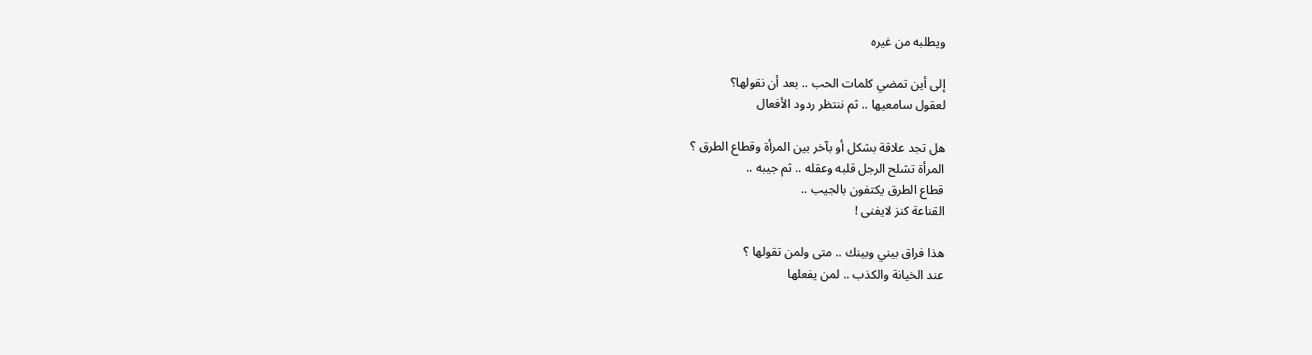ويطلبه من غيره

إلى أين تمضي كلمات الحب .. بعد أن نقولها؟
لعقول سامعيها .. ثم ننتظر ردود الأفعال

هل تجد علاقة بشكل أو بآخر بين المرأة وقطاع الطرق ؟
المرأة تشلح الرجل قلبه وعقله .. ثم جيبه ..
قطاع الطرق يكتفون بالجيب ..
القناعة كنز لايفنى !

هذا فراق بيني وبينك .. متى ولمن تقولها ؟
عند الخيانة والكذب .. لمن يفعلها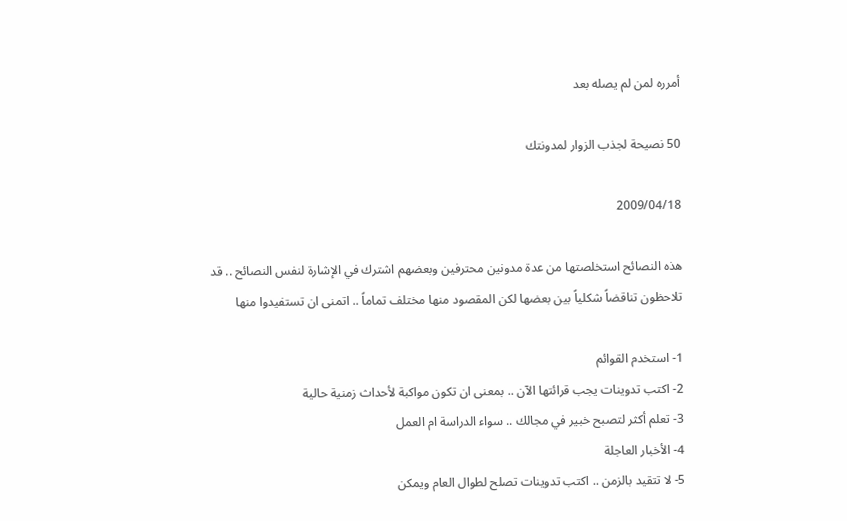أمرره لمن لم يصله بعد

50 نصيحة لجذب الزوار لمدونتك

2009/04/18

هذه النصائح استخلصتها من عدة مدونين محترفين وبعضهم اشترك في الإشارة لنفس النصائح .. قد تلاحظون تناقضاً شكلياً بين بعضها لكن المقصود منها مختلف تماماً .. اتمنى ان تستفيدوا منها

1- استخدم القوائم
2- اكتب تدوينات يجب قرائتها الآن .. بمعنى ان تكون مواكبة لأحداث زمنية حالية
3- تعلم أكثر لتصبح خبير في مجالك .. سواء الدراسة ام العمل
4- الأخبار العاجلة
5- لا تتقيد بالزمن .. اكتب تدوينات تصلح لطوال العام ويمكن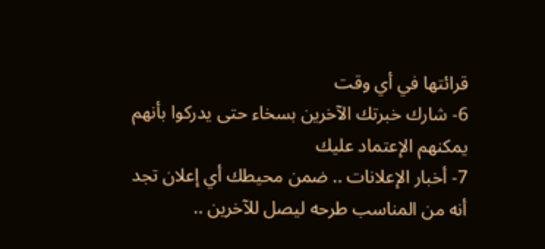قرائتها في أي وقت
6- شارك خبرتك الآخرين بسخاء حتى يدركوا بأنهم يمكنهم الإعتماد عليك
7- أخبار الإعلانات .. ضمن محيطك أي إعلان تجد أنه من المناسب طرحه ليصل للآخرين ..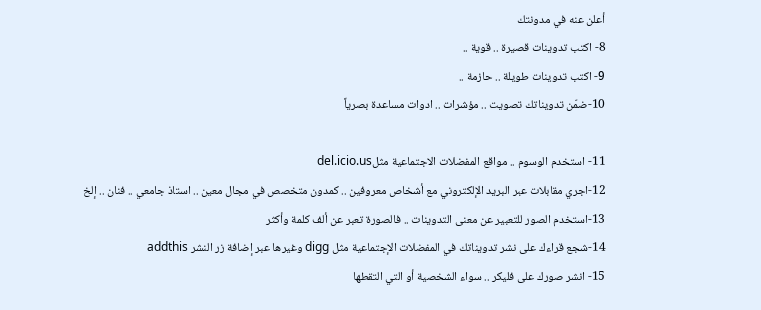أعلن عنه في مدونتك
8- اكتب تدوينات قصيرة .. قوية ..
9- اكتب تدوينات طويلة .. حازمة ..
10-ضمّن تدويناتك تصويت .. مؤشرات .. ادوات مساعدة بصرياً

11- استخدم الوسوم .. مواقع المفضلات الاجتماعية مثلdel.icio.us
12-اجري مقابلات عبر البريد الإلكتروني مع أشخاص معروفين .. كمدون متخصص في مجال معين .. استاذ جامعي .. فنان .. إلخ
13-استخدم الصور للتعبير عن معنى التدوينات .. فالصورة تعبر عن ألف كلمة وأكثر
14-شجع قراءك على نشر تدويناتك في المفضلات الإجتماعية مثل digg وغيرها عبر إضافة زر النشر addthis
15- انشر صورك على فليكر .. سواء الشخصية أو التي التقطها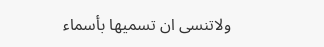ولاتنسى ان تسميها بأسماء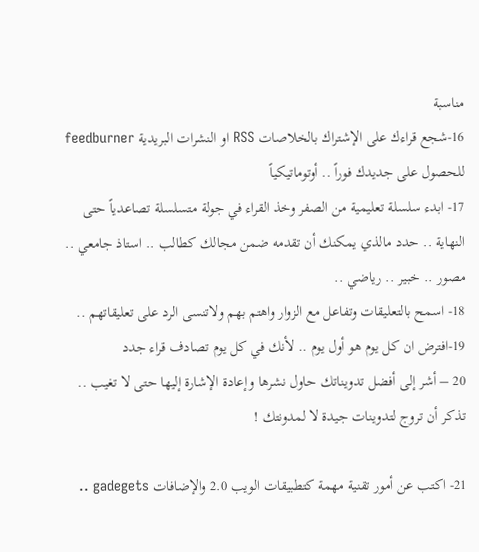مناسبة
16-شجع قراءك على الإشتراك بالخلاصات RSS او النشرات البريدية feedburner للحصول على جديدك فوراً .. أوتوماتيكياً
17- ابدء سلسلة تعليمية من الصفر وخذ القراء في جولة متسلسلة تصاعدياً حتى النهاية .. حدد مالذي يمكنك أن تقدمه ضمن مجالك كطالب .. استاذ جامعي .. مصور .. خبير .. رياضي ..
18- اسمح بالتعليقات وتفاعل مع الزوار واهتم بهم ولاتنسى الرد على تعليقاتهم ..
19-افترض ان كل يوم هو أول يوم .. لأنك في كل يوم تصادف قراء جدد
20 – أشر إلى أفضل تدويناتك حاول نشرها وإعادة الإشارة إليها حتى لا تغيب .. تذكر أن تروج لتدوينات جيدة لا لمدونتك !

21- اكتب عن أمور تقنية مهمة كتطبيقات الويب 2.0 والإضافات gadegets ..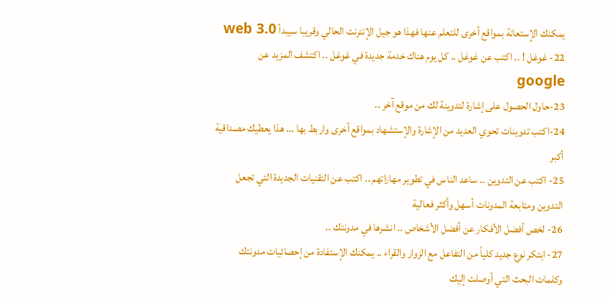يمكنك الإستعانة بمواقع أخرى للتعلم عنها فهذا هو جيل الإنترنت الحالي وقريبا سيبدأ web 3.0
22- غوغل ! .. اكتب عن غوغل .. كل يوم هناك خدمة جديدة في غوغل .. اكتشف المزيد عن google
23-حاول الحصول على إشارة لتدوينة لك من موقع آخر ..
24-اكتب تدوينات تحوي العديد من الإشارة والإستشهاد بمواقع أخرى واربط بها … هذا يعطيك مصداقية أكبر
25- اكتب عن التدوين .. ساعد الناس في تطوير مهاراتهم .. اكتب عن التقنيات الجديدة التي تجعل التدوين ومتابعة المدونات أسهل وأكثر فعالية
26- لخص أفضل الأفكار عن أفضل الأشخاص .. انشرها في مدونتك ..
27- ابتكر نوع جديد كلياً من التفاعل مع الزوار والقراء .. يمكنك الإستفادة من إحصائيات مدونتك وكلمات البحث التي أوصلت إليك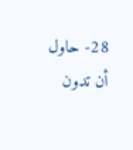28- حاول أن تدون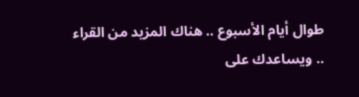طوال أيام الأسبوع .. هناك المزيد من القراء .. ويساعدك على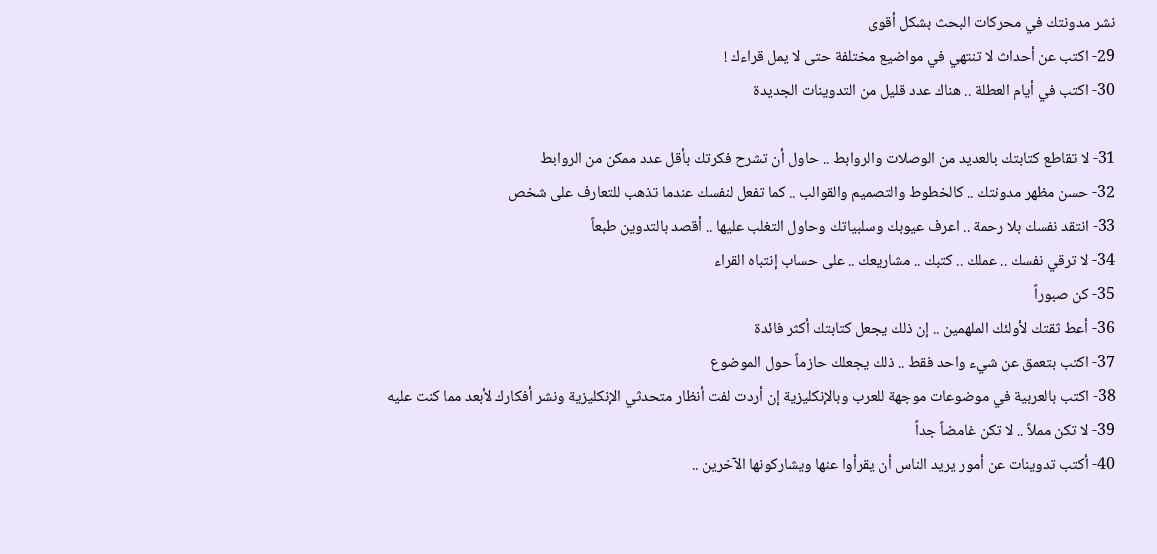نشر مدونتك في محركات البحث بشكل أقوى
29- اكتب عن أحداث لا تنتهي في مواضيع مختلفة حتى لا يمل قراءك !
30- اكتب في أيام العطلة .. هناك عدد قليل من التدوينات الجديدة

31- لا تقاطع كتابتك بالعديد من الوصلات والروابط .. حاول أن تشرح فكرتك بأقل عدد ممكن من الروابط
32- حسن مظهر مدونتك .. كالخطوط والتصميم والقوالب .. كما تفعل لنفسك عندما تذهب للتعارف على شخص
33- انتقد نفسك بلا رحمة .. اعرف عيوبك وسلبياتك وحاول التغلب عليها .. أقصد بالتدوين طبعاً
34- لا ترقي نفسك .. عملك .. كتبك .. مشاريعك .. على حساب إنتباه القراء
35- كن صبوراً
36- أعط ثقتك لأولئك الملهمين .. إن ذلك يجعل كتابتك أكثر فائدة
37- اكتب بتعمق عن شيء واحد فقط .. ذلك يجعلك حازماً حول الموضوع
38- اكتب بالعربية في موضوعات موجهة للعرب وبالإنكليزية إن أردت لفت أنظار متحدثي الإنكليزية ونشر أفكارك لأبعد مما كنت عليه
39- لا تكن مملاً .. لا تكن غامضاً جداً
40- أكتب تدوينات عن أمور يريد الناس أن يقرأوا عنها ويشاركونها الآخرين ..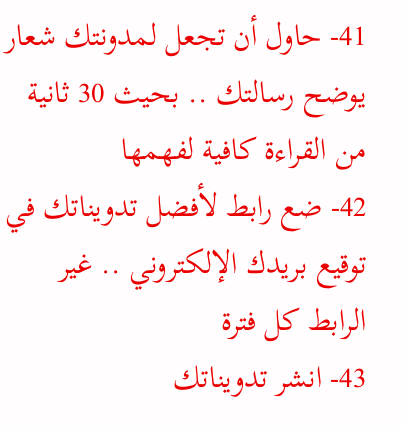41- حاول أن تجعل لمدونتك شعار يوضح رسالتك .. بحيث 30 ثانية من القراءة كافية لفهمها
42- ضع رابط لأفضل تدويناتك في توقيع بريدك الإلكتروني .. غير الرابط كل فترة
43- انشر تدويناتك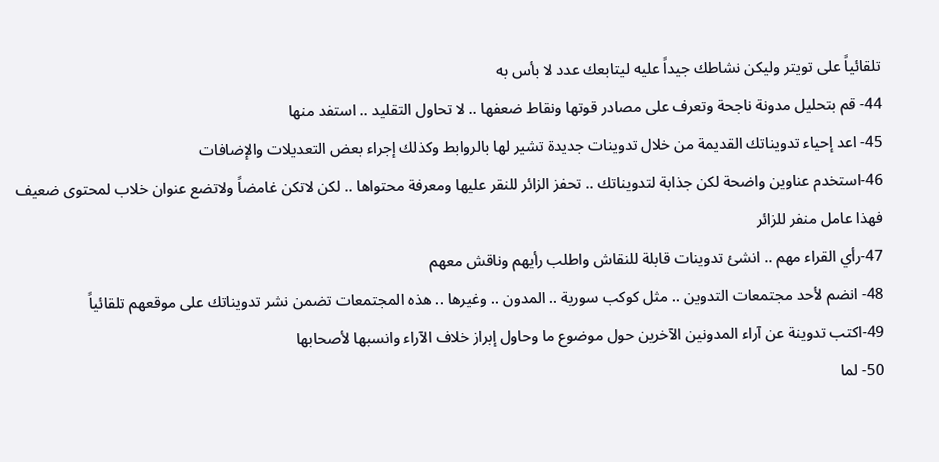تلقائياً على تويتر وليكن نشاطك جيداً عليه ليتابعك عدد لا بأس به
44- قم بتحليل مدونة ناجحة وتعرف على مصادر قوتها ونقاط ضعفها .. لا تحاول التقليد .. استفد منها
45- اعد إحياء تدويناتك القديمة من خلال تدوينات جديدة تشير لها بالروابط وكذلك إجراء بعض التعديلات والإضافات
46-استخدم عناوين واضحة لكن جذابة لتدويناتك .. تحفز الزائر للنقر عليها ومعرفة محتواها .. لكن لاتكن غامضاً ولاتضع عنوان خلاب لمحتوى ضعيف فهذا عامل منفر للزائر
47-رأي القراء مهم .. انشئ تدوينات قابلة للنقاش واطلب رأيهم وناقش معهم
48- انضم لأحد مجتمعات التدوين .. مثل كوكب سورية .. المدون .. وغيرها .. هذه المجتمعات تضمن نشر تدويناتك على موقعهم تلقائياً
49-اكتب تدوينة عن آراء المدونين الآخرين حول موضوع ما وحاول إبراز خلاف الآراء وانسبها لأصحابها
50- لما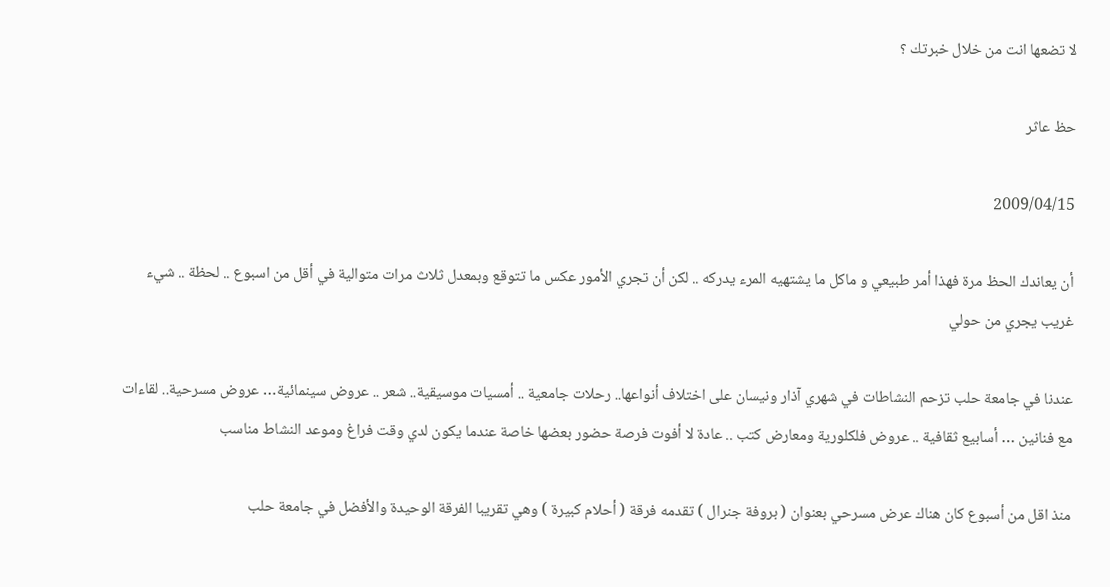لا تضعها انت من خلال خبرتك ؟

حظ عاثر

2009/04/15

أن يعاندك الحظ مرة فهذا أمر طبيعي و ماكل ما يشتهيه المرء يدركه .. لكن أن تجري الأمور عكس ما تتوقع وبمعدل ثلاث مرات متوالية في أقل من اسبوع .. لحظة .. شيء غريب يجري من حولي

عندنا في جامعة حلب تزحم النشاطات في شهري آذار ونيسان على اختلاف أنواعها.. رحلات جامعية .. أمسيات موسيقية.. شعر .. عروض سينمائية… عروض مسرحية.. لقاءات مع فنانين … أسابيع ثقافية .. عروض فلكلورية ومعارض كتب .. عادة لا أفوت فرصة حضور بعضها خاصة عندما يكون لدي وقت فراغ وموعد النشاط مناسب

منذ اقل من أسبوع كان هناك عرض مسرحي بعنوان ( بروفة جنرال ) تقدمه فرقة ( أحلام كبيرة ) وهي تقريبا الفرقة الوحيدة والأفضل في جامعة حلب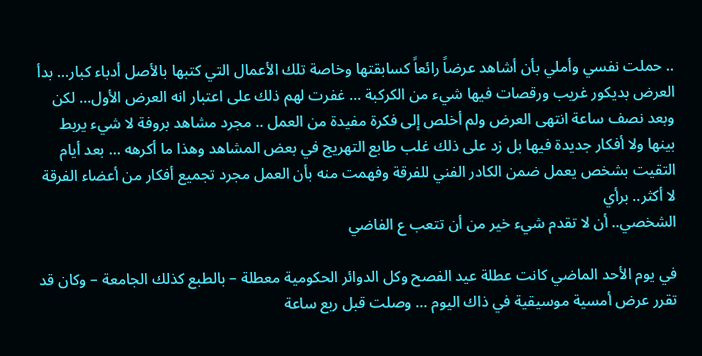.. حملت نفسي وأملي بأن أشاهد عرضاً رائعاً كسابقتها وخاصة تلك الأعمال التي كتبها بالأصل أدباء كبار… بدأ العرض بديكور غريب ورقصات فيها شيء من الكركبة … غفرت لهم ذلك على اعتبار انه العرض الأول… لكن وبعد نصف ساعة انتهى العرض ولم أخلص إلى فكرة مفيدة من العمل .. مجرد مشاهد بروفة لا شيء يربط بينها ولا أفكار جديدة فيها بل زد على ذلك غلب طابع التهريج في بعض المشاهد وهذا ما أكرهه … بعد أيام التقيت بشخص يعمل ضمن الكادر الفني للفرقة وفهمت منه بأن العمل مجرد تجميع أفكار من أعضاء الفرقة لا أكثر.. برأي
الشخصي.. أن لا تقدم شيء خير من أن تتعب ع الفاضي

في يوم الأحد الماضي كانت عطلة عيد الفصح وكل الدوائر الحكومية معطلة – بالطبع كذلك الجامعة – وكان قد تقرر عرض أمسية موسيقية في ذاك اليوم … وصلت قبل ربع ساعة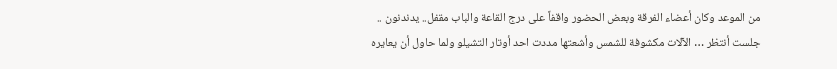من الموعد وكان أعضاء الفرقة وبعض الحضور واقفاً على درج القاعة والباب مقفل.. يدندنون .. جلست أنتظر … الآلات مكشوفة للشمس وأشعتها مددت احد أوتار التشيلو ولما حاول أن يعايره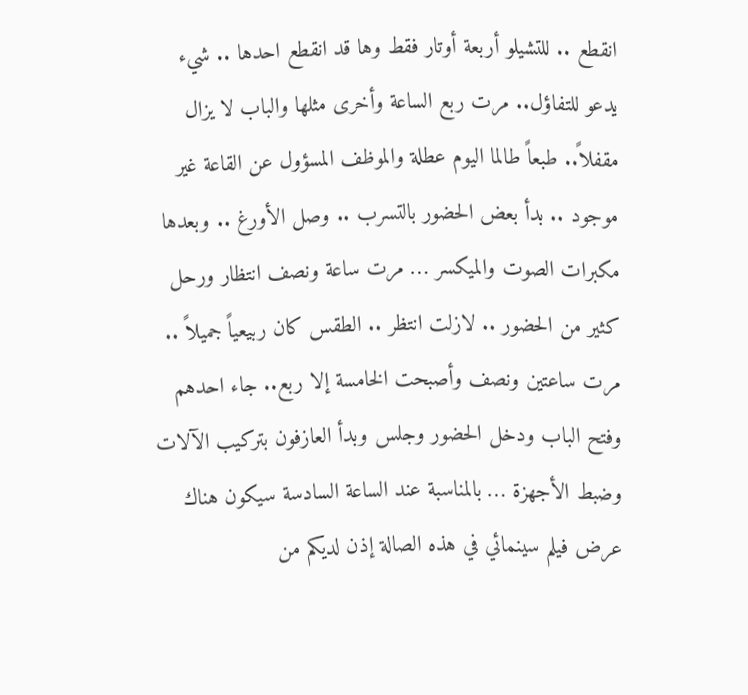انقطع .. للتشيلو أربعة أوتار فقط وها قد انقطع احدها .. شيء يدعو للتفاؤل.. مرت ربع الساعة وأخرى مثلها والباب لا يزال مقفلاً.. طبعاً طالما اليوم عطلة والموظف المسؤول عن القاعة غير موجود .. بدأ بعض الحضور بالتسرب .. وصل الأورغ .. وبعدها مكبرات الصوت والميكسر … مرت ساعة ونصف انتظار ورحل كثير من الحضور .. لازلت انتظر .. الطقس كان ربيعياً جميلاً .. مرت ساعتين ونصف وأصبحت الخامسة إلا ربع.. جاء احدهم وفتح الباب ودخل الحضور وجلس وبدأ العازفون بتركيب الآلات وضبط الأجهزة … بالمناسبة عند الساعة السادسة سيكون هناك عرض فيلم سينمائي في هذه الصالة إذن لديكم من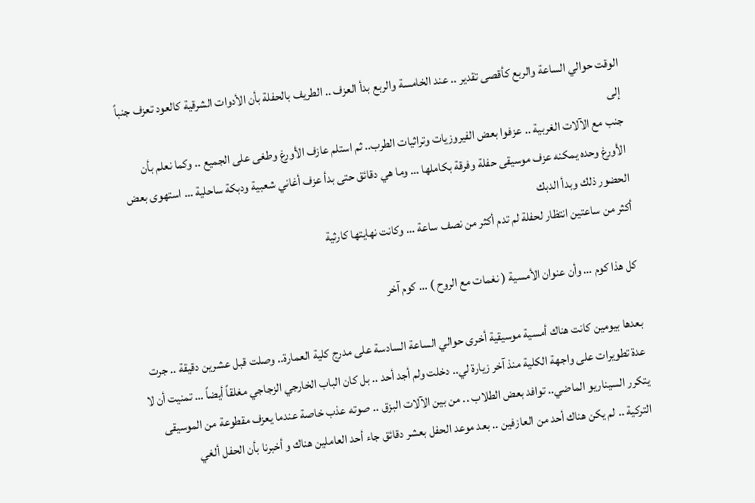الوقت حوالي الساعة والربع كأقصى تقدير .. عند الخامسة والربع بدأ العزف .. الطريف بالحفلة بأن الأدوات الشرقية كالعود تعزف جنباً إلى
جنب مع الآلات الغربية .. عزفوا بعض الفيروزيات وتراثيات الطرب.. ثم استلم عازف الأورغ وطغى على الجميع .. وكما نعلم بأن الأورغ وحده يمكنه عزف موسيقى حفلة وفرقة بكاملها … وما هي دقائق حتى بدأ عزف أغاني شعبية ودبكة ساحلية … استهوى بعض الحضور ذلك وبدأ الدبك
أكثر من ساعتين انتظار لحفلة لم تدم أكثر من نصف ساعة … وكانت نهايتها كارثية

كل هذا كوم … وأن عنوان الأمسية ( نغمات مع الروح ) … كوم آخر

بعدها بيومين كانت هناك أمسية موسيقية أخرى حوالي الساعة السادسة على مدرج كلية العمارة.. وصلت قبل عشرين دقيقة .. جرت عدة تطويرات على واجهة الكلية منذ آخر زيارة لي.. دخلت ولم أجد أحد .. بل كان الباب الخارجي الزجاجي مغلقاً أيضاً … تمنيت أن لا يتكرر السيناريو الماضي.. توافد بعض الطلاب .. من بين الآلات البزق .. صوته عذب خاصة عندما يعزف مقطوعة من الموسيقى التركية .. لم يكن هناك أحد من العازفين .. بعد موعد الحفل بعشر دقائق جاء أحد العاملين هناك و أخبرنا بأن الحفل ألغي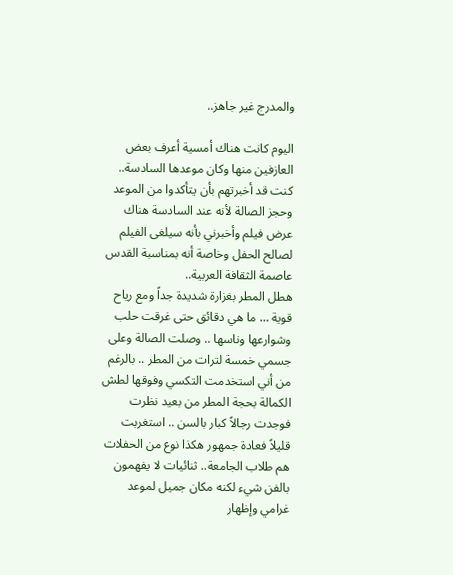والمدرج غير جاهز..

اليوم كانت هناك أمسية أعرف بعض العازفين منها وكان موعدها السادسة.. كنت قد أخبرتهم بأن يتأكدوا من الموعد وحجز الصالة لأنه عند السادسة هناك عرض فيلم وأخبرني بأنه سيلغى الفيلم لصالح الحفل وخاصة أنه بمناسبة القدس عاصمة الثقافة العربية..
هطل المطر بغزارة شديدة جداً ومع رياح قوية … ما هي دقائق حتى غرقت حلب وشوارعها وناسها .. وصلت الصالة وعلى جسمي خمسة لترات من المطر .. بالرغم من أني استخدمت التكسي وفوقها لطش الكمالة بحجة المطر من بعيد نظرت فوجدت رجالاً كبار بالسن .. استغربت قليلاً فعادة جمهور هكذا نوع من الحفلات هم طلاب الجامعة.. ثنائيات لا يفهمون بالفن شيء لكنه مكان جميل لموعد غرامي وإظهار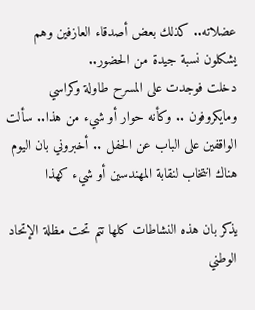عضلاته.. كذلك بعض أصدقاء العازفين وهم يشكلون نسبة جيدة من الحضور..
دخلت فوجدت على المسرح طاولة وكراسي ومايكروفون .. وكأنه حوار أو شيء من هذا.. سألت الواقفين على الباب عن الحفل .. أخبروني بان اليوم هناك انتخاب لنقابة المهندسين أو شيء كهذا

يذكر بان هذه النشاطات كلها تتم تحت مظلة الإتحاد الوطني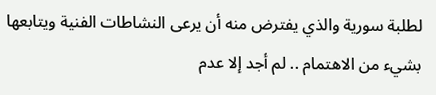لطلبة سورية والذي يفترض منه أن يرعى النشاطات الفنية ويتابعها بشيء من الاهتمام .. لم أجد إلا عدم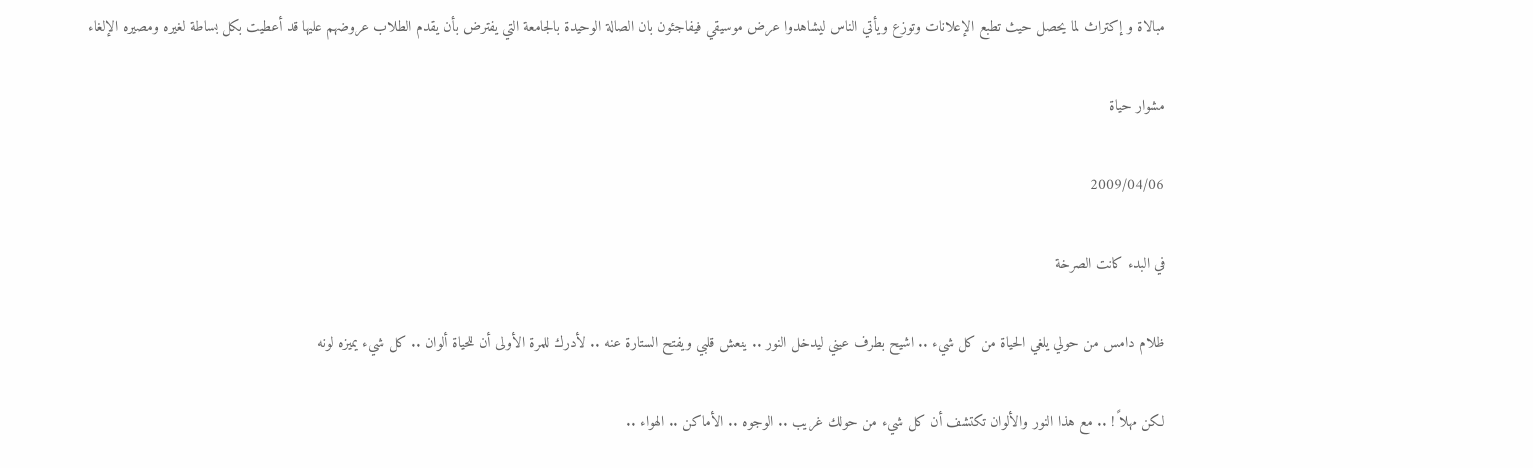مبالاة و إكتراث لما يحصل حيث تطبع الإعلانات وتوزع ويأتي الناس ليشاهدوا عرض موسيقي فيفاجئون بان الصالة الوحيدة بالجامعة التي يفترض بأن يقدم الطلاب عروضهم عليها قد أعطيت بكل بساطة لغيره ومصيره الإلغاء

مشوار حياة

2009/04/06

في البدء كانت الصرخة

ظلام دامس من حولي يلغي الحياة من كل شيء .. اشيح بطرف عيني ليدخل النور .. ينعش قلبي ويفتح الستارة عنه .. لأدرك للمرة الأولى أن للحياة ألوان .. كل شيء يميزه لونه

لكن مهلاً ! .. مع هذا النور والألوان تكتشف أن كل شيء من حولك غريب .. الوجوه .. الأماكن .. الهواء ..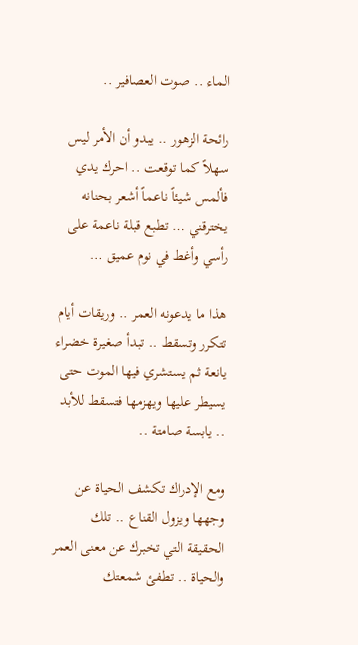الماء .. صوت العصافير ..

رائحة الزهور .. يبدو أن الأمر ليس سهلاً كما توقعت .. احرك يدي فألمس شيئاً ناعماً أشعر بحنانه يخترقني … تطبع قبلة ناعمة على رأسي وأغط في نوم عميق …

هذا ما يدعونه العمر .. وريقات أيام تتكرر وتسقط .. تبدأ صغيرة خضراء يانعة ثم يستشري فيها الموت حتى يسيطر عليها ويهزمها فتسقط للأبد .. يابسة صامتة ..

ومع الإدراك تكشف الحياة عن وجهها ويزول القناع .. تلك الحقيقة التي تخبرك عن معنى العمر والحياة .. تطفئ شمعتك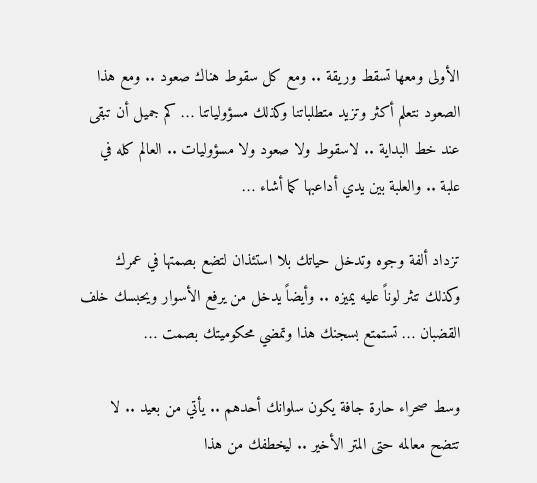الأولى ومعها تسقط وريقة .. ومع كل سقوط هناك صعود .. ومع هذا الصعود نتعلم أكثر وتزيد متطلباتنا وكذلك مسؤولياتنا … كم جميل أن تبقى عند خط البداية .. لاسقوط ولا صعود ولا مسؤوليات .. العالم كله في علبة .. والعلبة بين يدي أداعبها كما أشاء …

تزداد ألفة وجوه وتدخل حياتك بلا استئذان لتضع بصمتها في عمرك وكذلك تنثر لوناً عليه يميزه .. وأيضاً يدخل من يرفع الأسوار ويحبسك خلف القضبان … تستمتع بسجنك هذا وتمضي محكوميتك بصمت …

وسط صحراء حارة جافة يكون سلوانك أحدهم .. يأتي من بعيد .. لا تتضح معالمه حتى المتر الأخير .. ليخطفك من هذا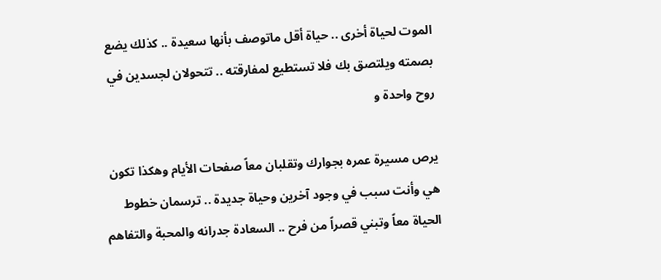الموت لحياة أخرى .. حياة أقل ماتوصف بأنها سعيدة .. كذلك يضع بصمته ويلتصق بك فلا تستطيع لمفارقته .. تتحولان لجسدين في روح واحدة و

يرص مسيرة عمره بجوارك وتقلبان معاً صفحات الأيام وهكذا تكون هي وأنت سبب في وجود آخرين وحياة جديدة .. ترسمان خطوط الحياة معاً وتبني قصراً من فرح .. السعادة جدرانه والمحبة والتفاهم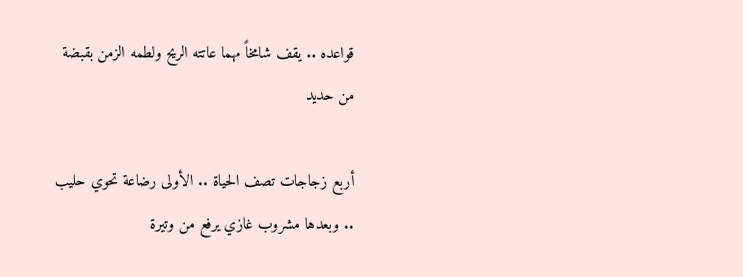قواعده .. يقف شامخاً مهما عاتته الريح ولطمه الزمن بقبضة من حديد

أربع زجاجات تصف الحياة .. الأولى رضاعة تحوي حليب .. وبعدها مشروب غازي يرفع من وتيرة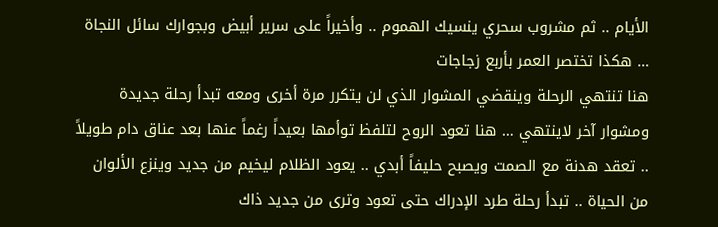الأيام .. ثم مشروب سحري ينسيك الهموم .. وأخيراً على سرير أبيض وبجوارك سائل النجاة … هكذا تختصر العمر بأربع زجاجات
هنا تنتهي الرحلة وينقضي المشوار الذي لن يتكرر مرة أخرى ومعه تبدأ رحلة جديدة ومشوار آخر لاينتهي … هنا تعود الروح لتلفظ توأمها بعيداً رغماً عنها بعد عناق دام طويلاً .. تعقد هدنة مع الصمت ويصبح حليفاً أبدي .. يعود الظلام ليخيم من جديد وينزع الألوان من الحياة .. تبدأ رحلة طرد الإدراك حتى تعود وترى من جديد ذاك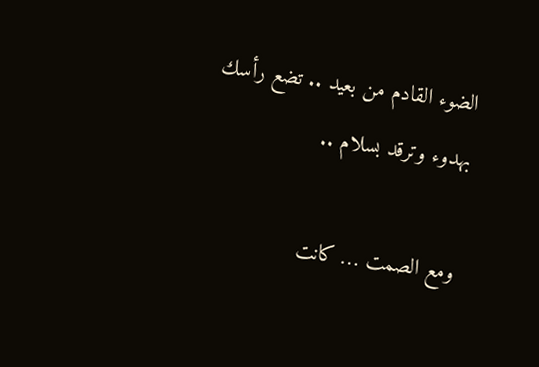الضوء القادم من بعيد .. تضع رأسك بهدوء وترقد بسلام ..

ومع الصمت … كانت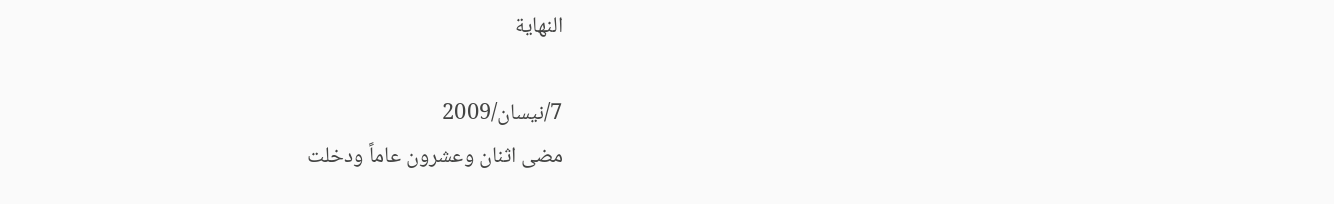النهاية

7/نيسان/2009
مضى اثنان وعشرون عاماً ودخلت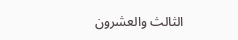الثالث والعشرون